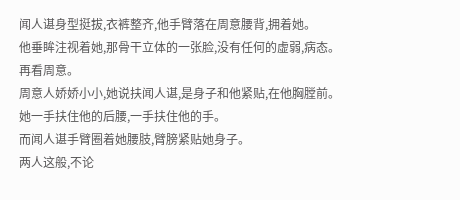闻人谌身型挺拔,衣裤整齐,他手臂落在周意腰背,拥着她。
他垂眸注视着她,那骨干立体的一张脸,没有任何的虚弱,病态。
再看周意。
周意人娇娇小小,她说扶闻人谌,是身子和他紧贴,在他胸膛前。
她一手扶住他的后腰,一手扶住他的手。
而闻人谌手臂圈着她腰肢,臂膀紧贴她身子。
两人这般,不论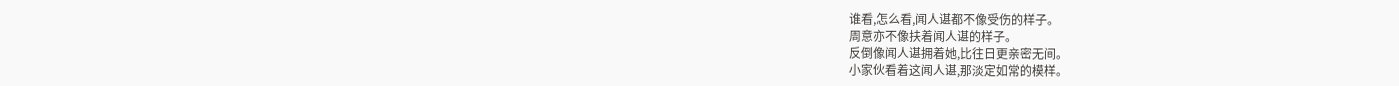谁看,怎么看,闻人谌都不像受伤的样子。
周意亦不像扶着闻人谌的样子。
反倒像闻人谌拥着她,比往日更亲密无间。
小家伙看着这闻人谌,那淡定如常的模样。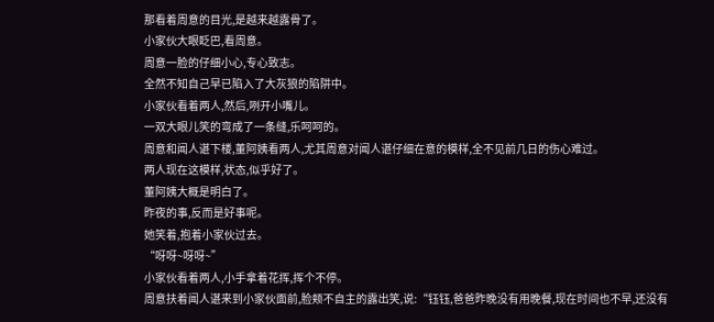那看着周意的目光,是越来越露骨了。
小家伙大眼眨巴,看周意。
周意一脸的仔细小心,专心致志。
全然不知自己早已陷入了大灰狼的陷阱中。
小家伙看着两人,然后,咧开小嘴儿。
一双大眼儿笑的弯成了一条缝,乐呵呵的。
周意和闻人谌下楼,董阿姨看两人,尤其周意对闻人谌仔细在意的模样,全不见前几日的伤心难过。
两人现在这模样,状态,似乎好了。
董阿姨大概是明白了。
昨夜的事,反而是好事呢。
她笑着,抱着小家伙过去。
“呀呀~呀呀~”
小家伙看着两人,小手拿着花挥,挥个不停。
周意扶着闻人谌来到小家伙面前,脸颊不自主的露出笑,说:“钰钰,爸爸昨晚没有用晚餐,现在时间也不早,还没有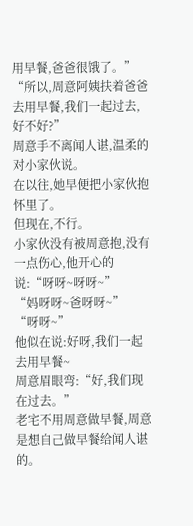用早餐,爸爸很饿了。”
“所以,周意阿姨扶着爸爸去用早餐,我们一起过去,好不好?”
周意手不离闻人谌,温柔的对小家伙说。
在以往,她早便把小家伙抱怀里了。
但现在,不行。
小家伙没有被周意抱,没有一点伤心,他开心的说:“呀呀~呀呀~”
“妈呀呀~爸呀呀~”
“呀呀~”
他似在说:好呀,我们一起去用早餐~
周意眉眼弯:“好,我们现在过去。”
老宅不用周意做早餐,周意是想自己做早餐给闻人谌的。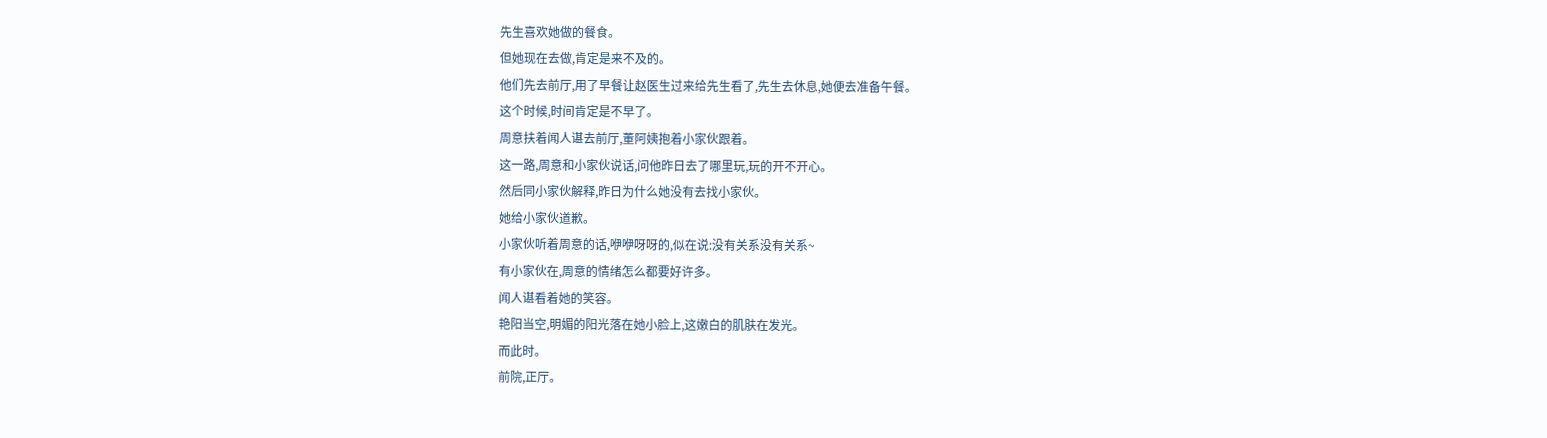先生喜欢她做的餐食。
但她现在去做,肯定是来不及的。
他们先去前厅,用了早餐让赵医生过来给先生看了,先生去休息,她便去准备午餐。
这个时候,时间肯定是不早了。
周意扶着闻人谌去前厅,董阿姨抱着小家伙跟着。
这一路,周意和小家伙说话,问他昨日去了哪里玩,玩的开不开心。
然后同小家伙解释,昨日为什么她没有去找小家伙。
她给小家伙道歉。
小家伙听着周意的话,咿咿呀呀的,似在说:没有关系没有关系~
有小家伙在,周意的情绪怎么都要好许多。
闻人谌看着她的笑容。
艳阳当空,明媚的阳光落在她小脸上,这嫩白的肌肤在发光。
而此时。
前院,正厅。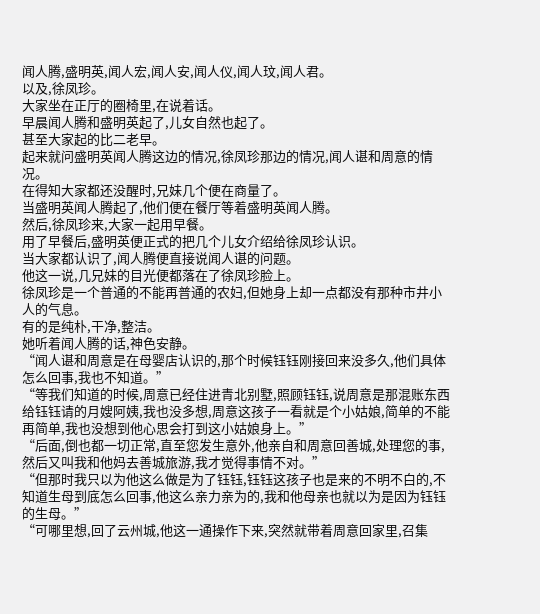闻人腾,盛明英,闻人宏,闻人安,闻人仪,闻人玟,闻人君。
以及,徐凤珍。
大家坐在正厅的圈椅里,在说着话。
早晨闻人腾和盛明英起了,儿女自然也起了。
甚至大家起的比二老早。
起来就问盛明英闻人腾这边的情况,徐凤珍那边的情况,闻人谌和周意的情况。
在得知大家都还没醒时,兄妹几个便在商量了。
当盛明英闻人腾起了,他们便在餐厅等着盛明英闻人腾。
然后,徐凤珍来,大家一起用早餐。
用了早餐后,盛明英便正式的把几个儿女介绍给徐凤珍认识。
当大家都认识了,闻人腾便直接说闻人谌的问题。
他这一说,几兄妹的目光便都落在了徐凤珍脸上。
徐凤珍是一个普通的不能再普通的农妇,但她身上却一点都没有那种市井小人的气息。
有的是纯朴,干净,整洁。
她听着闻人腾的话,神色安静。
“闻人谌和周意是在母婴店认识的,那个时候钰钰刚接回来没多久,他们具体怎么回事,我也不知道。”
“等我们知道的时候,周意已经住进青北别墅,照顾钰钰,说周意是那混账东西给钰钰请的月嫂阿姨,我也没多想,周意这孩子一看就是个小姑娘,简单的不能再简单,我也没想到他心思会打到这小姑娘身上。”
“后面,倒也都一切正常,直至您发生意外,他亲自和周意回善城,处理您的事,然后又叫我和他妈去善城旅游,我才觉得事情不对。”
“但那时我只以为他这么做是为了钰钰,钰钰这孩子也是来的不明不白的,不知道生母到底怎么回事,他这么亲力亲为的,我和他母亲也就以为是因为钰钰的生母。”
“可哪里想,回了云州城,他这一通操作下来,突然就带着周意回家里,召集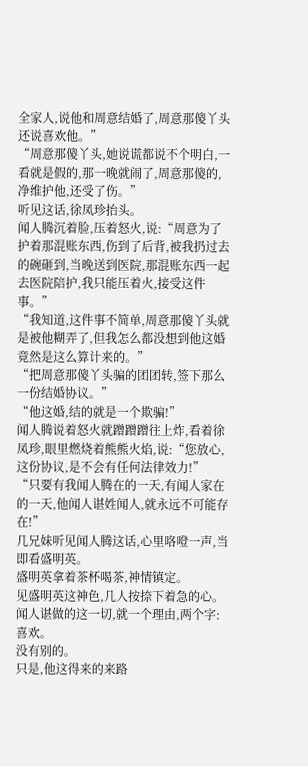全家人,说他和周意结婚了,周意那傻丫头还说喜欢他。”
“周意那傻丫头,她说谎都说不个明白,一看就是假的,那一晚就闹了,周意那傻的,净维护他,还受了伤。”
听见这话,徐凤珍抬头。
闻人腾沉着脸,压着怒火,说:“周意为了护着那混账东西,伤到了后背,被我扔过去的碗砸到,当晚送到医院,那混账东西一起去医院陪护,我只能压着火,接受这件事。”
“我知道,这件事不简单,周意那傻丫头就是被他糊弄了,但我怎么都没想到他这婚竟然是这么算计来的。”
“把周意那傻丫头骗的团团转,签下那么一份结婚协议。”
“他这婚,结的就是一个欺骗!”
闻人腾说着怒火就蹭蹭蹭往上炸,看着徐凤珍,眼里燃烧着熊熊火焰,说:“您放心,这份协议,是不会有任何法律效力!”
“只要有我闻人腾在的一天,有闻人家在的一天,他闻人谌姓闻人,就永远不可能存在!”
几兄妹听见闻人腾这话,心里咯噔一声,当即看盛明英。
盛明英拿着茶杯喝茶,神情镇定。
见盛明英这神色,几人按捺下着急的心。
闻人谌做的这一切,就一个理由,两个字:喜欢。
没有别的。
只是,他这得来的来路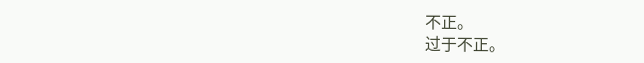不正。
过于不正。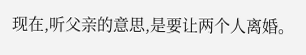现在,听父亲的意思,是要让两个人离婚。